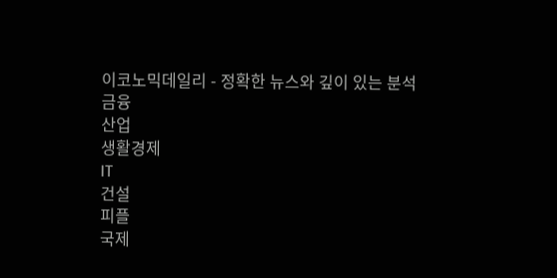이코노믹데일리 - 정확한 뉴스와 깊이 있는 분석
금융
산업
생활경제
IT
건설
피플
국제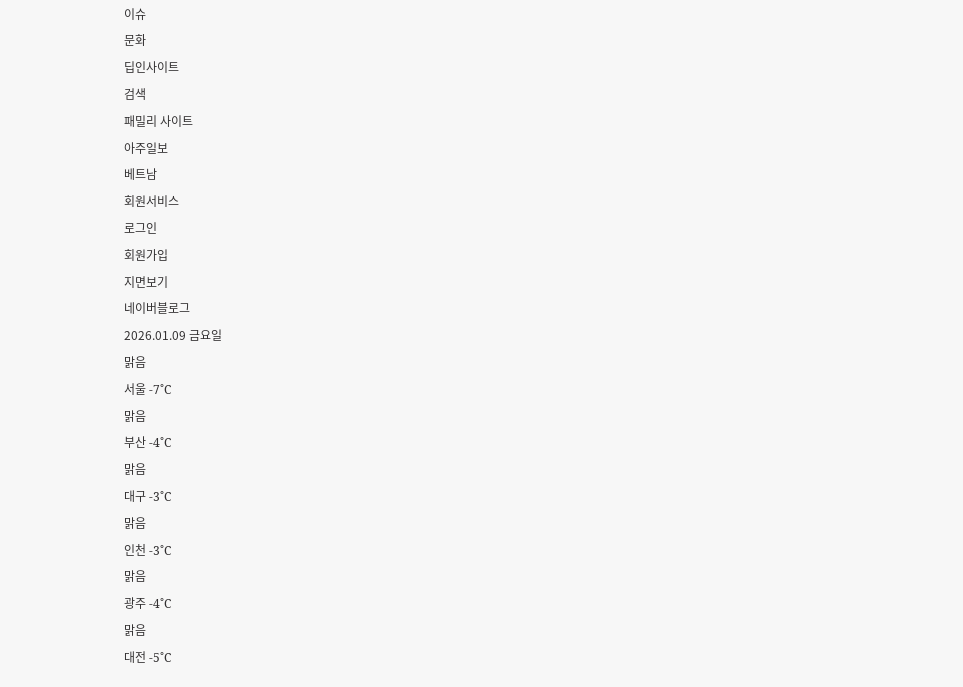이슈
문화
딥인사이트
검색
패밀리 사이트
아주일보
베트남
회원서비스
로그인
회원가입
지면보기
네이버블로그
2026.01.09 금요일
맑음
서울 -7˚C
맑음
부산 -4˚C
맑음
대구 -3˚C
맑음
인천 -3˚C
맑음
광주 -4˚C
맑음
대전 -5˚C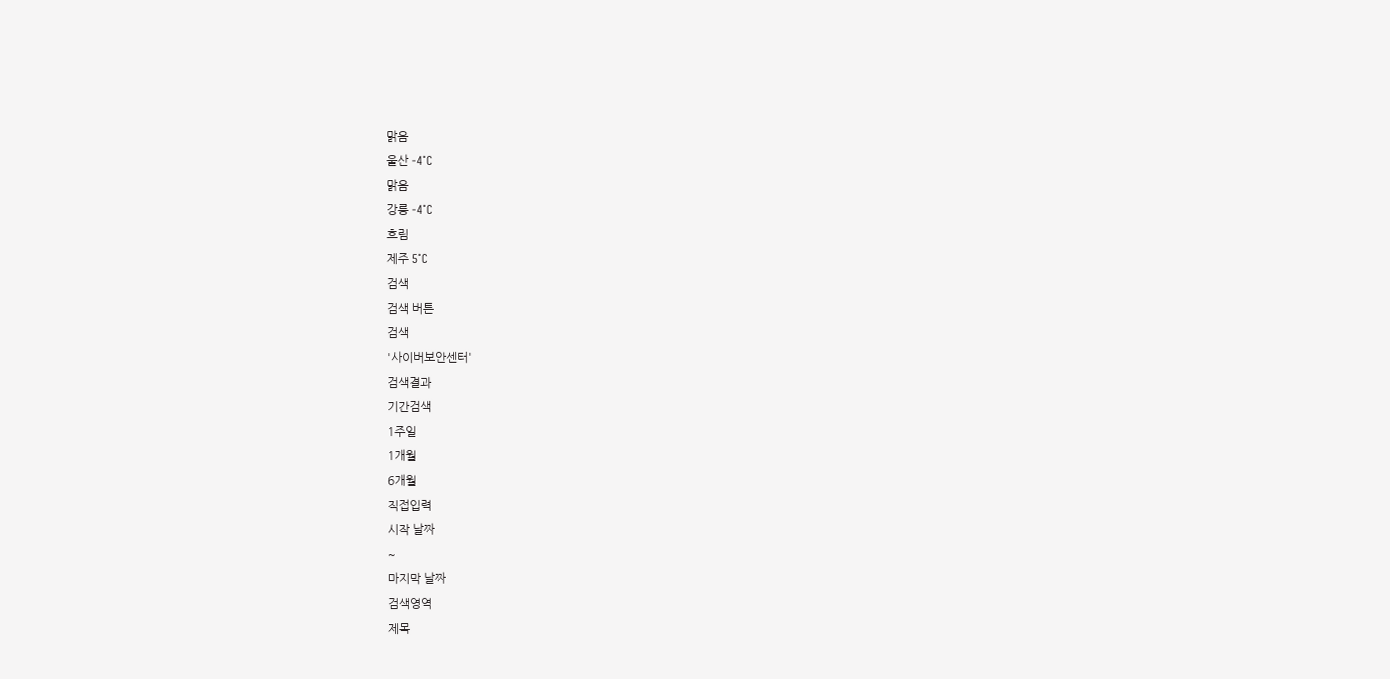맑음
울산 -4˚C
맑음
강릉 -4˚C
흐림
제주 5˚C
검색
검색 버튼
검색
'사이버보안센터'
검색결과
기간검색
1주일
1개월
6개월
직접입력
시작 날짜
~
마지막 날짜
검색영역
제목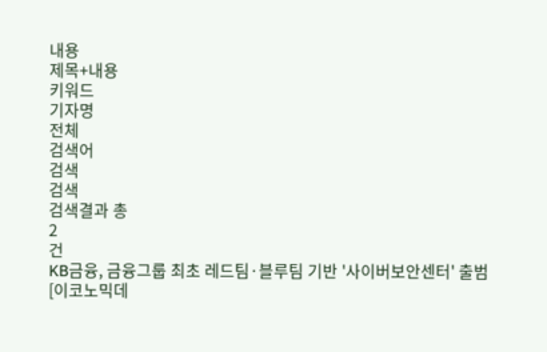내용
제목+내용
키워드
기자명
전체
검색어
검색
검색
검색결과 총
2
건
KB금융, 금융그룹 최초 레드팀·블루팀 기반 '사이버보안센터' 출범
[이코노믹데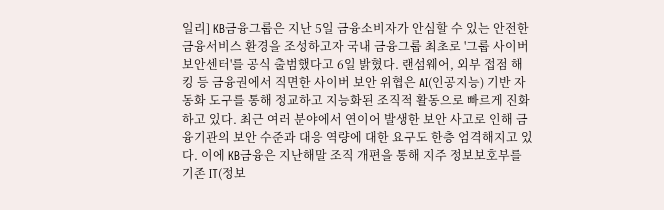일리] KB금융그룹은 지난 5일 금융소비자가 안심할 수 있는 안전한 금융서비스 환경을 조성하고자 국내 금융그룹 최초로 '그룹 사이버보안센터'를 공식 출범했다고 6일 밝혔다. 랜섬웨어, 외부 접점 해킹 등 금융권에서 직면한 사이버 보안 위협은 AI(인공지능) 기반 자동화 도구를 통해 정교하고 지능화된 조직적 활동으로 빠르게 진화하고 있다. 최근 여러 분야에서 연이어 발생한 보안 사고로 인해 금융기관의 보안 수준과 대응 역량에 대한 요구도 한층 엄격해지고 있다. 이에 KB금융은 지난해말 조직 개편을 통해 지주 정보보호부를 기존 IT(정보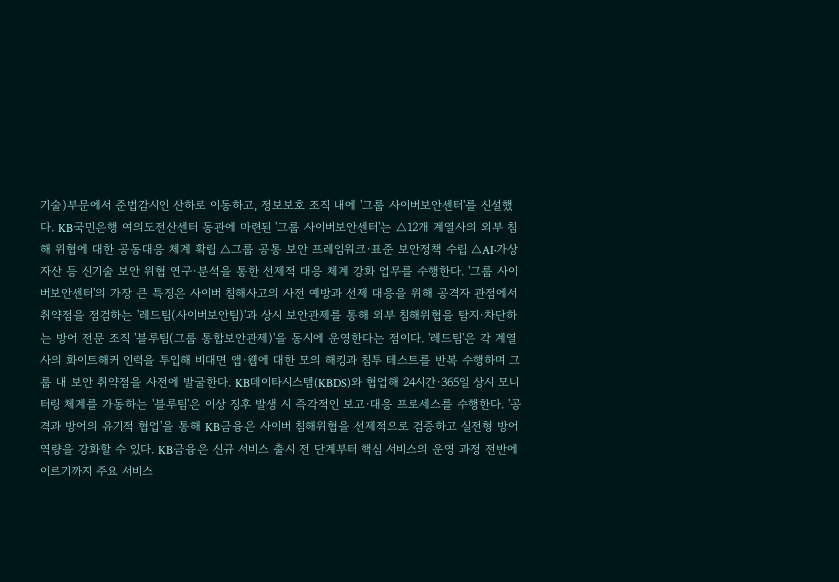기술)부문에서 준법감시인 산하로 이동하고, 정보보호 조직 내에 '그룹 사이버보안센터'를 신설했다. KB국민은행 여의도전산센터 동관에 마련된 '그룹 사이버보안센터'는 △12개 계열사의 외부 침해 위협에 대한 공동대응 체계 확립 △그룹 공통 보안 프레임워크·표준 보안정책 수립 △AI·가상자산 등 신기술 보안 위협 연구·분석을 통한 선제적 대응 체계 강화 업무를 수행한다. '그룹 사이버보안센터'의 가장 큰 특징은 사이버 침해사고의 사전 예방과 선제 대응을 위해 공격자 관점에서 취약점을 점검하는 '레드팀(사이버보안팀)'과 상시 보안관제를 통해 외부 침해위협을 탐지·차단하는 방어 전문 조직 '블루팀(그룹 통합보안관제)'을 동시에 운영한다는 점이다. '레드팀'은 각 계열사의 화이트해커 인력을 투입해 비대면 앱·웹에 대한 모의 해킹과 침투 테스트를 반복 수행하며 그룹 내 보안 취약점을 사전에 발굴한다. KB데이타시스템(KBDS)와 협업해 24시간·365일 상시 모니터링 체계를 가동하는 '블루팀'은 이상 징후 발생 시 즉각적인 보고·대응 프로세스를 수행한다. '공격과 방어의 유기적 협업'을 통해 KB금융은 사이버 침해위협을 선제적으로 검증하고 실전형 방어 역량을 강화할 수 있다. KB금융은 신규 서비스 출시 전 단계부터 핵심 서비스의 운영 과정 전반에 이르기까지 주요 서비스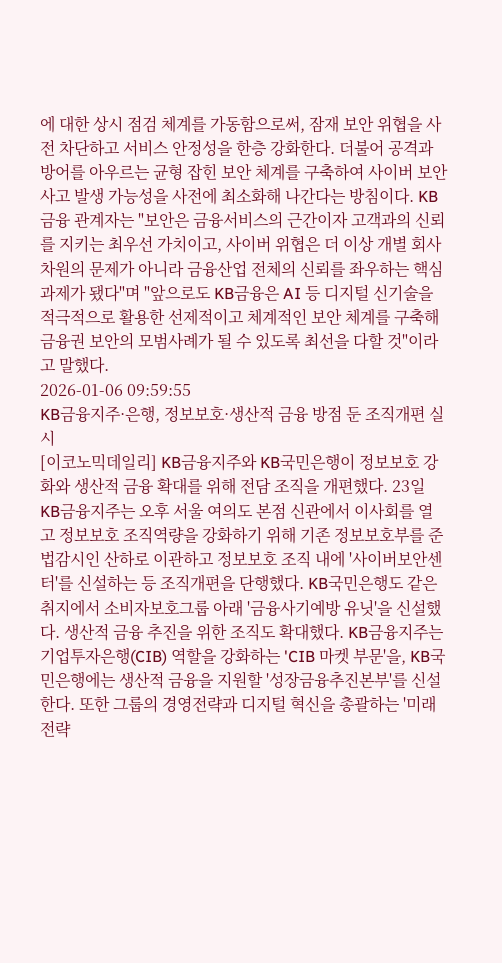에 대한 상시 점검 체계를 가동함으로써, 잠재 보안 위협을 사전 차단하고 서비스 안정성을 한층 강화한다. 더불어 공격과 방어를 아우르는 균형 잡힌 보안 체계를 구축하여 사이버 보안 사고 발생 가능성을 사전에 최소화해 나간다는 방침이다. KB금융 관계자는 "보안은 금융서비스의 근간이자 고객과의 신뢰를 지키는 최우선 가치이고, 사이버 위협은 더 이상 개별 회사 차원의 문제가 아니라 금융산업 전체의 신뢰를 좌우하는 핵심 과제가 됐다"며 "앞으로도 KB금융은 AI 등 디지털 신기술을 적극적으로 활용한 선제적이고 체계적인 보안 체계를 구축해 금융권 보안의 모범사례가 될 수 있도록 최선을 다할 것"이라고 말했다.
2026-01-06 09:59:55
KB금융지주·은행, 정보보호·생산적 금융 방점 둔 조직개편 실시
[이코노믹데일리] KB금융지주와 KB국민은행이 정보보호 강화와 생산적 금융 확대를 위해 전담 조직을 개편했다. 23일 KB금융지주는 오후 서울 여의도 본점 신관에서 이사회를 열고 정보보호 조직역량을 강화하기 위해 기존 정보보호부를 준법감시인 산하로 이관하고 정보보호 조직 내에 '사이버보안센터'를 신설하는 등 조직개편을 단행했다. KB국민은행도 같은 취지에서 소비자보호그룹 아래 '금융사기예방 유닛'을 신설했다. 생산적 금융 추진을 위한 조직도 확대했다. KB금융지주는 기업투자은행(CIB) 역할을 강화하는 'CIB 마켓 부문'을, KB국민은행에는 생산적 금융을 지원할 '성장금융추진본부'를 신설한다. 또한 그룹의 경영전략과 디지털 혁신을 총괄하는 '미래전략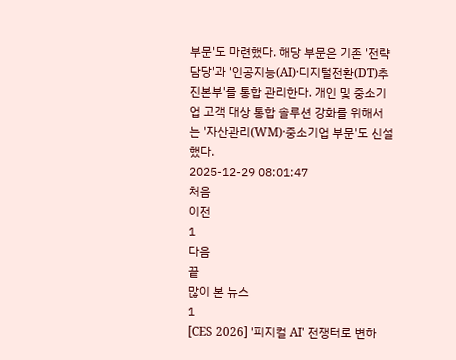부문'도 마련했다. 해당 부문은 기존 '전략담당'과 '인공지능(AI)·디지털전환(DT)추진본부'를 통합 관리한다. 개인 및 중소기업 고객 대상 통합 솔루션 강화를 위해서는 '자산관리(WM)·중소기업 부문'도 신설했다.
2025-12-29 08:01:47
처음
이전
1
다음
끝
많이 본 뉴스
1
[CES 2026] '피지컬 AI' 전쟁터로 변하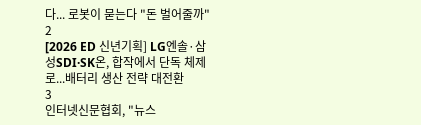다... 로봇이 묻는다 "돈 벌어줄까"
2
[2026 ED 신년기획] LG엔솔·삼성SDI·SK온, 합작에서 단독 체제로...배터리 생산 전략 대전환
3
인터넷신문협회, "뉴스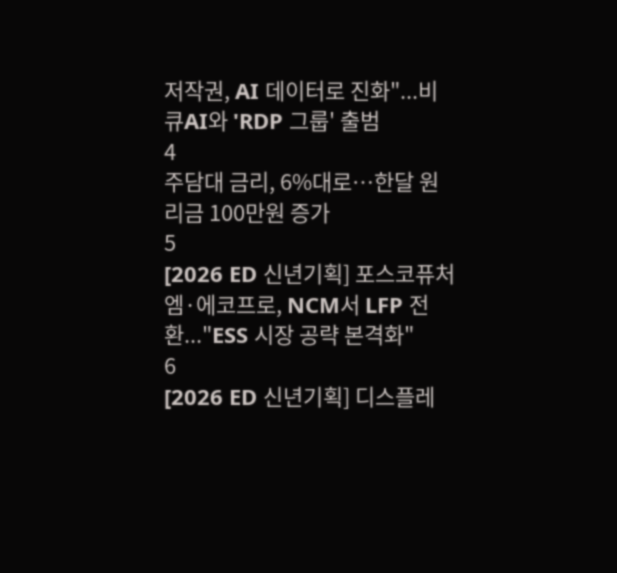저작권, AI 데이터로 진화"...비큐AI와 'RDP 그룹' 출범
4
주담대 금리, 6%대로…한달 원리금 100만원 증가
5
[2026 ED 신년기획] 포스코퓨처엠·에코프로, NCM서 LFP 전환..."ESS 시장 공략 본격화"
6
[2026 ED 신년기획] 디스플레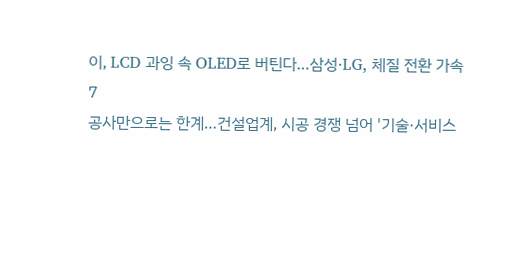이, LCD 과잉 속 OLED로 버틴다…삼성·LG, 체질 전환 가속
7
공사만으로는 한계…건설업계, 시공 경쟁 넘어 '기술·서비스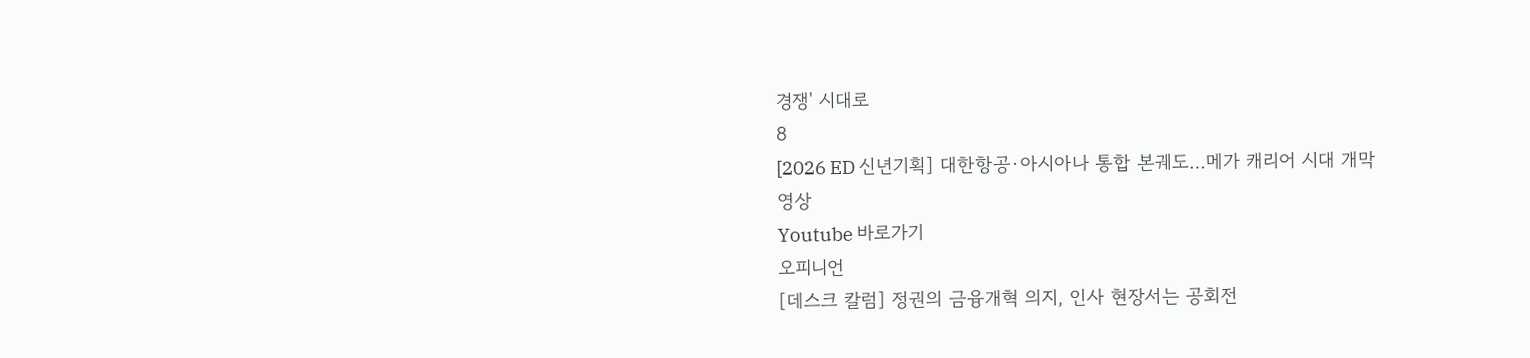경쟁' 시대로
8
[2026 ED 신년기획] 대한항공·아시아나 통합 본궤도…메가 캐리어 시대 개막
영상
Youtube 바로가기
오피니언
[데스크 칼럼] 정권의 금융개혁 의지, 인사 현장서는 공회전